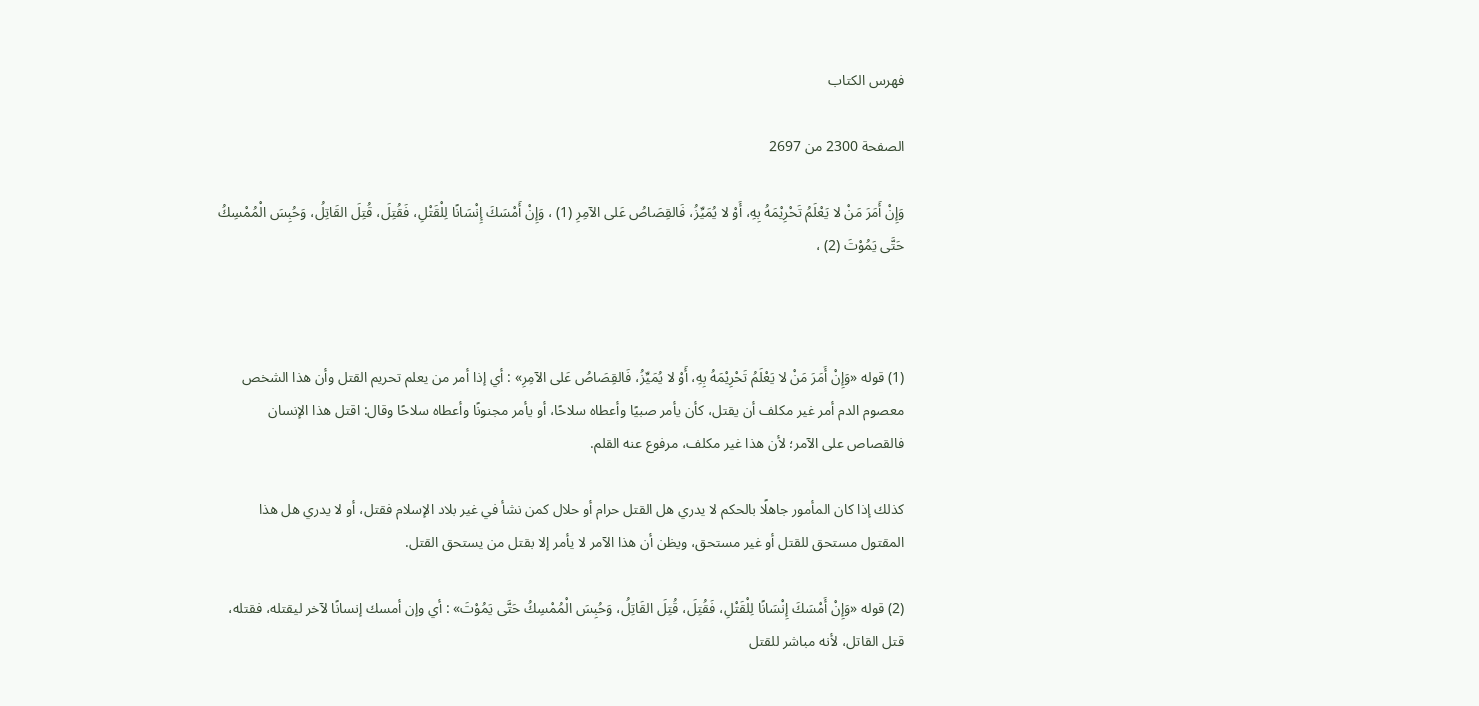فهرس الكتاب

الصفحة 2300 من 2697

وَإِنْ أَمَرَ مَنْ لا يَعْلَمُ تَحْرِيْمَهُ بِهِ، أَوْ لا يُمَيِّزُ، فَالقِصَاصُ عَلى الآمِرِ (1) ، وَإِنْ أَمْسَكَ إِنْسَانًا لِلْقَتْلِ، فَقُتِلَ، قُتِلَ القَاتِلُ، وَحُبِسَ الْمُمْسِكُ حَتَّى يَمُوْتَ (2) ،



(1) قوله «وَإِنْ أَمَرَ مَنْ لا يَعْلَمُ تَحْرِيْمَهُ بِهِ، أَوْ لا يُمَيِّزُ، فَالقِصَاصُ عَلى الآمِرِ» : أي إذا أمر من يعلم تحريم القتل وأن هذا الشخص معصوم الدم أمر غير مكلف أن يقتل، كأن يأمر صبيًا وأعطاه سلاحًا، أو يأمر مجنونًا وأعطاه سلاحًا وقال: اقتل هذا الإنسان فالقصاص على الآمر؛ لأن هذا غير مكلف، مرفوع عنه القلم.

كذلك إذا كان المأمور جاهلًا بالحكم لا يدري هل القتل حرام أو حلال كمن نشأ في غير بلاد الإسلام فقتل، أو لا يدري هل هذا المقتول مستحق للقتل أو غير مستحق، ويظن أن هذا الآمر لا يأمر إلا بقتل من يستحق القتل.

(2) قوله «وَإِنْ أَمْسَكَ إِنْسَانًا لِلْقَتْلِ، فَقُتِلَ، قُتِلَ القَاتِلُ، وَحُبِسَ الْمُمْسِكُ حَتَّى يَمُوْتَ» : أي وإن أمسك إنسانًا لآخر ليقتله، فقتله، قتل القاتل، لأنه مباشر للقتل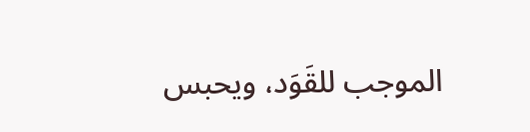الموجب للقَوَد، ويحبس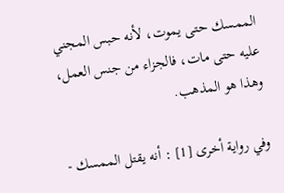الممسك حتى يموت، لأنه حبس المجني عليه حتى مات، فالجزاء من جنس العمل، وهذا هو المذهب.

وفي رواية أخرى [1] : أنه يقتل الممسك -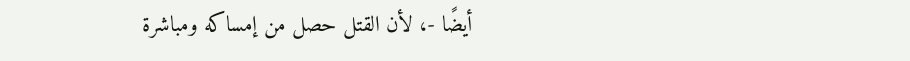أيضًا -، لأن القتل حصل من إمساكه ومباشرة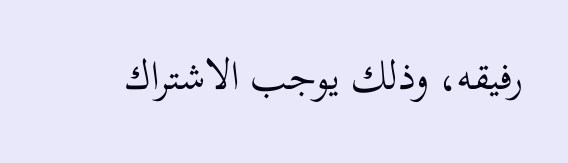رفيقه، وذلك يوجب الاشتراك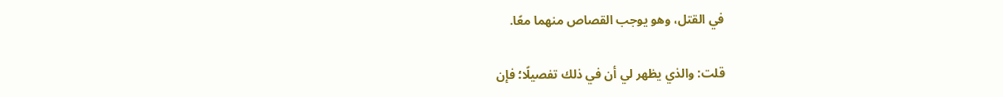في القتل، وهو يوجب القصاص منهما معًا.

قلت: والذي يظهر لي أن في ذلك تفصيلًا؛ فإن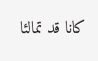كانا قد تمالئا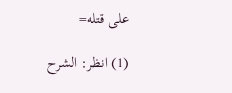على قتله=

(1) انظر: الشرح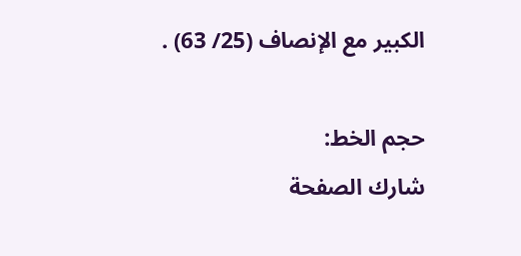الكبير مع الإنصاف (25/ 63) .

حجم الخط:
شارك الصفحة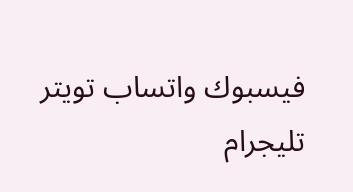فيسبوك واتساب تويتر تليجرام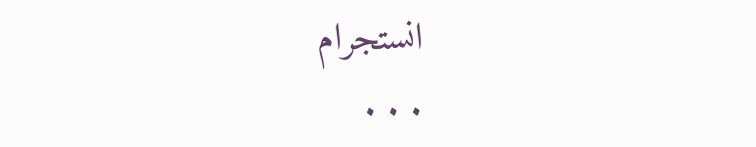انستجرام
. . .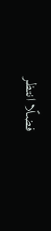فضلًا انتظر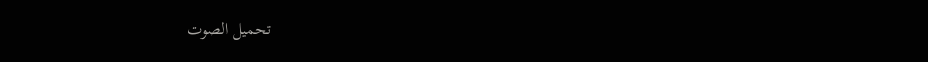تحميل الصوت